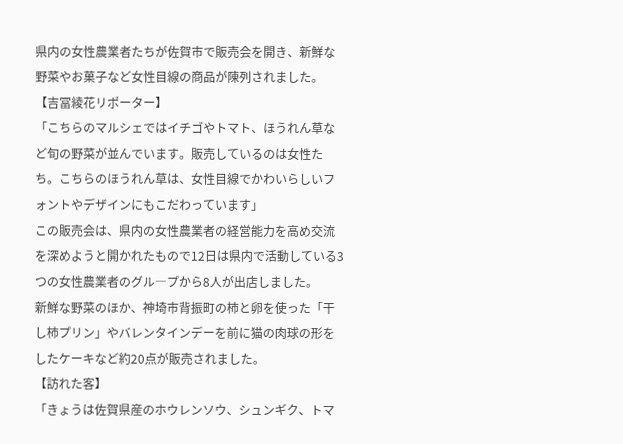県内の女性農業者たちが佐賀市で販売会を開き、新鮮な野菜やお菓子など女性目線の商品が陳列されました。
【吉冨綾花リポーター】
「こちらのマルシェではイチゴやトマト、ほうれん草など旬の野菜が並んでいます。販売しているのは女性たち。こちらのほうれん草は、女性目線でかわいらしいフォントやデザインにもこだわっています」
この販売会は、県内の女性農業者の経営能力を高め交流を深めようと開かれたもので12日は県内で活動している3つの女性農業者のグル―プから8人が出店しました。
新鮮な野菜のほか、神埼市背振町の柿と卵を使った「干し柿プリン」やバレンタインデーを前に猫の肉球の形をしたケーキなど約20点が販売されました。
【訪れた客】
「きょうは佐賀県産のホウレンソウ、シュンギク、トマ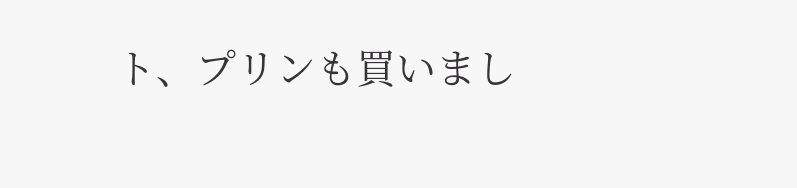ト、プリンも買いまし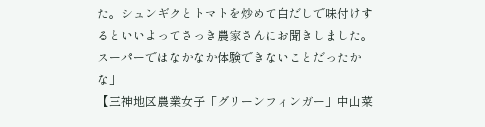た。シュンギクとトマトを炒めて白だしで味付けするといいよってさっき農家さんにお聞きしました。スーパーではなかなか体験できないことだったかな」
【三神地区農業女子「グリーンフィンガー」中山菜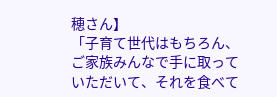穂さん】
「子育て世代はもちろん、ご家族みんなで手に取っていただいて、それを食べて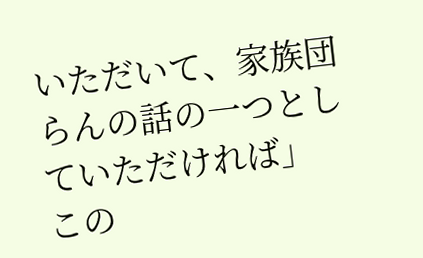いただいて、家族団らんの話の一つとしていただければ」
この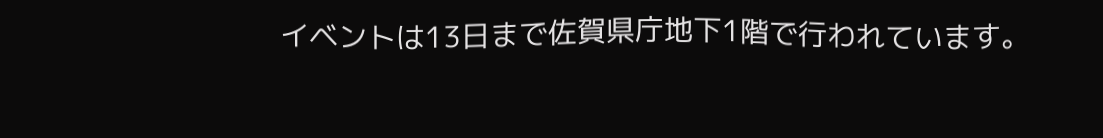イベントは13日まで佐賀県庁地下1階で行われています。